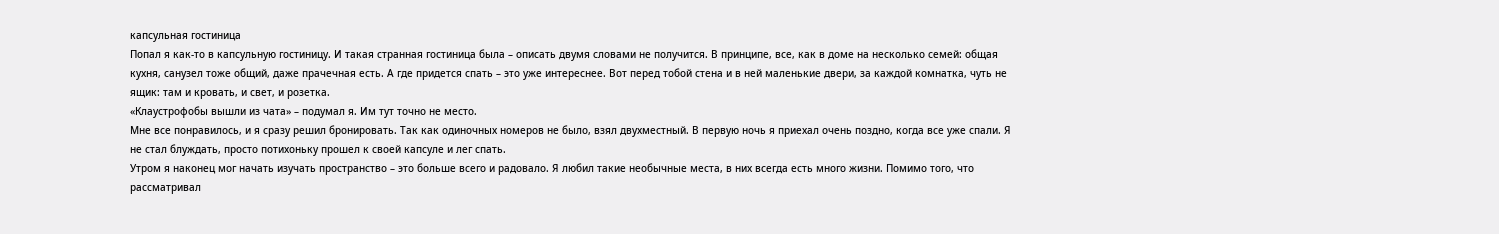капсульная гостиница
Попал я как-то в капсульную гостиницу. И такая странная гостиница была – описать двумя словами не получится. В принципе, все, как в доме на несколько семей: общая кухня, санузел тоже общий, даже прачечная есть. А где придется спать – это уже интереснее. Вот перед тобой стена и в ней маленькие двери, за каждой комнатка, чуть не ящик: там и кровать, и свет, и розетка.
«Клаустрофобы вышли из чата» – подумал я. Им тут точно не место.
Мне все понравилось, и я сразу решил бронировать. Так как одиночных номеров не было, взял двухместный. В первую ночь я приехал очень поздно, когда все уже спали. Я не стал блуждать, просто потихоньку прошел к своей капсуле и лег спать.
Утром я наконец мог начать изучать пространство – это больше всего и радовало. Я любил такие необычные места, в них всегда есть много жизни. Помимо того, что рассматривал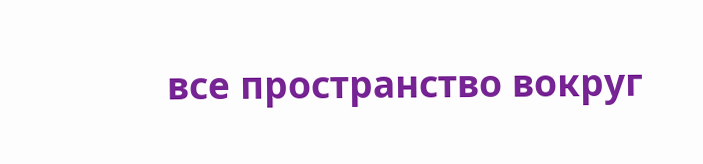все пространство вокруг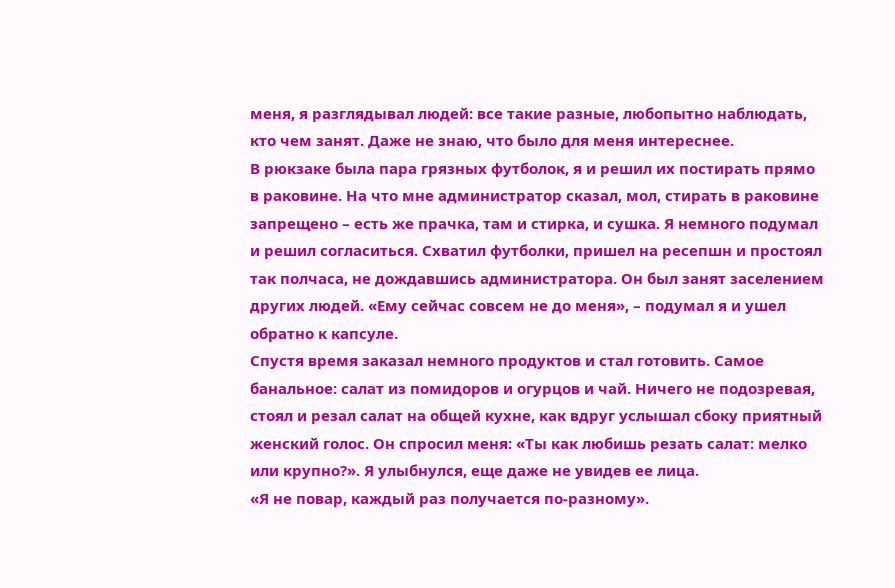меня, я разглядывал людей: все такие разные, любопытно наблюдать, кто чем занят. Даже не знаю, что было для меня интереснее.
В рюкзаке была пара грязных футболок, я и решил их постирать прямо в раковине. На что мне администратор сказал, мол, стирать в раковине запрещено – есть же прачка, там и стирка, и сушка. Я немного подумал и решил согласиться. Схватил футболки, пришел на ресепшн и простоял так полчаса, не дождавшись администратора. Он был занят заселением других людей. «Ему сейчас совсем не до меня», – подумал я и ушел обратно к капсуле.
Спустя время заказал немного продуктов и стал готовить. Самое банальное: салат из помидоров и огурцов и чай. Ничего не подозревая, стоял и резал салат на общей кухне, как вдруг услышал сбоку приятный женский голос. Он спросил меня: «Ты как любишь резать салат: мелко или крупно?». Я улыбнулся, еще даже не увидев ее лица.
«Я не повар, каждый раз получается по-разному».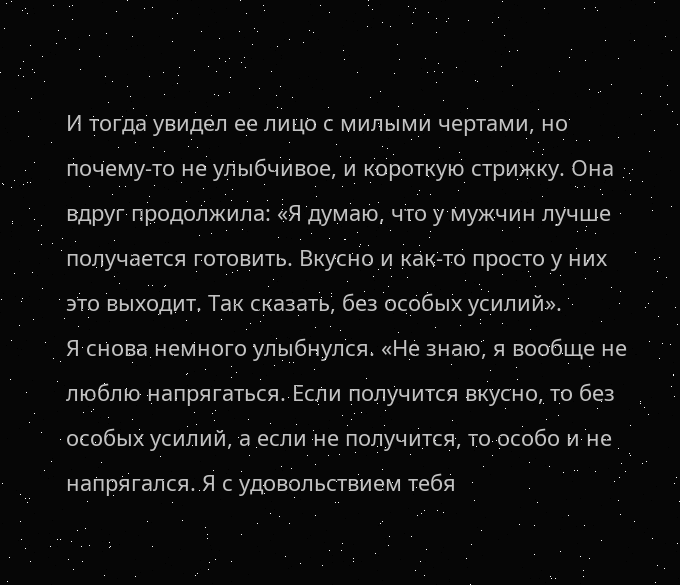И тогда увидел ее лицо с милыми чертами, но почему-то не улыбчивое, и короткую стрижку. Она вдруг продолжила: «Я думаю, что у мужчин лучше получается готовить. Вкусно и как-то просто у них это выходит. Так сказать, без особых усилий».
Я снова немного улыбнулся. «Не знаю, я вообще не люблю напрягаться. Если получится вкусно, то без особых усилий, а если не получится, то особо и не напрягался. Я с удовольствием тебя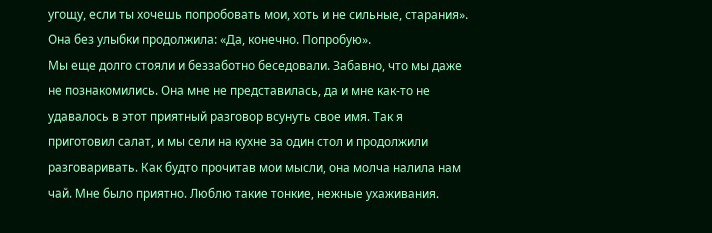угощу, если ты хочешь попробовать мои, хоть и не сильные, старания».
Она без улыбки продолжила: «Да, конечно. Попробую».
Мы еще долго стояли и беззаботно беседовали. Забавно, что мы даже не познакомились. Она мне не представилась, да и мне как-то не удавалось в этот приятный разговор всунуть свое имя. Так я приготовил салат, и мы сели на кухне за один стол и продолжили разговаривать. Как будто прочитав мои мысли, она молча налила нам чай. Мне было приятно. Люблю такие тонкие, нежные ухаживания.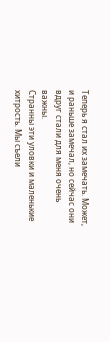Теперь я стал их замечать. Может, и раньше замечал, но сейчас они вдруг стали для меня очень важны.
Странны эти уловки и маленькие хитрость. Мы съели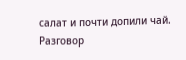салат и почти допили чай. Разговор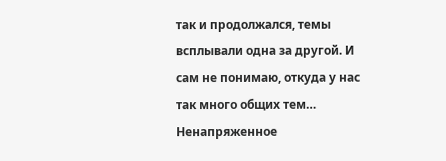так и продолжался, темы всплывали одна за другой. И сам не понимаю, откуда у нас так много общих тем… Ненапряженное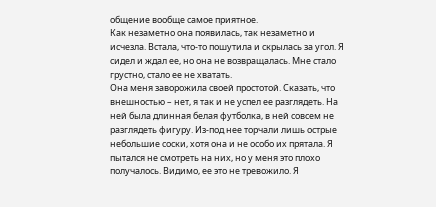общение вообще самое приятное.
Как незаметно она появилась, так незаметно и исчезла. Встала, что-то пошутила и скрылась за угол. Я сидел и ждал ее, но она не возвращалась. Мне стало грустно, стало ее не хватать.
Она меня заворожила своей простотой. Сказать, что внешностью – нет, я так и не успел ее разглядеть. На ней была длинная белая футболка, в ней совсем не разглядеть фигуру. Из-под нее торчали лишь острые небольшие соски, хотя она и не особо их прятала. Я пытался не смотреть на них, но у меня это плохо получалось. Видимо, ее это не тревожило. Я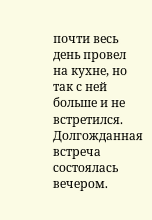почти весь день провел на кухне, но так с ней больше и не встретился. Долгожданная встреча состоялась вечером.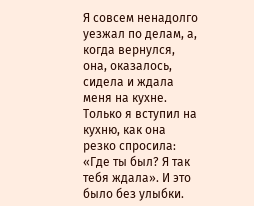Я совсем ненадолго уезжал по делам, а, когда вернулся, она, оказалось, сидела и ждала меня на кухне. Только я вступил на кухню, как она резко спросила: «Где ты был? Я так тебя ждала». И это было без улыбки.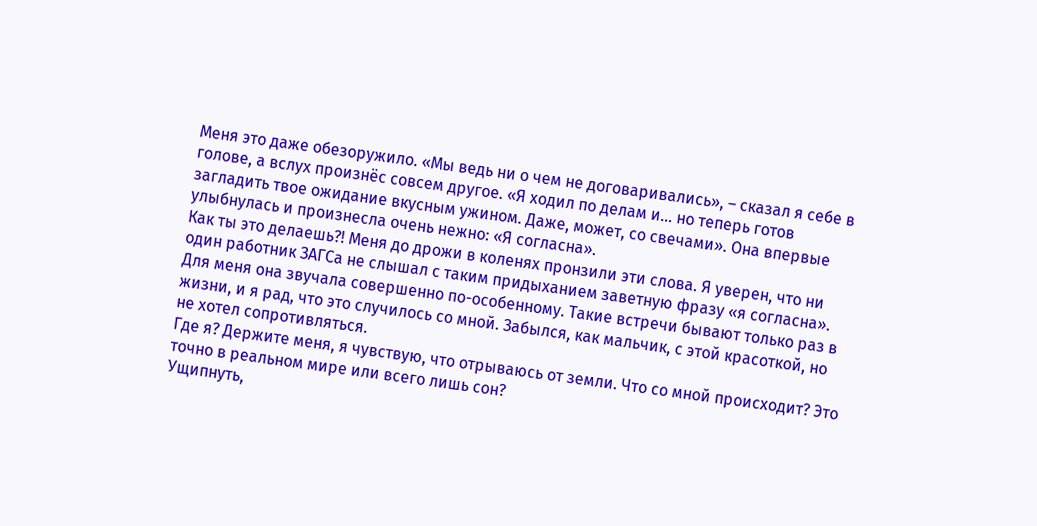Меня это даже обезоружило. «Мы ведь ни о чем не договаривались», – сказал я себе в голове, а вслух произнёс совсем другое. «Я ходил по делам и… но теперь готов загладить твое ожидание вкусным ужином. Даже, может, со свечами». Она впервые улыбнулась и произнесла очень нежно: «Я согласна».
Как ты это делаешь?! Меня до дрожи в коленях пронзили эти слова. Я уверен, что ни один работник ЗАГСа не слышал с таким придыханием заветную фразу «я согласна». Для меня она звучала совершенно по-особенному. Такие встречи бывают только раз в жизни, и я рад, что это случилось со мной. Забылся, как мальчик, с этой красоткой, но не хотел сопротивляться.
Где я? Держите меня, я чувствую, что отрываюсь от земли. Что со мной происходит? Это точно в реальном мире или всего лишь сон?
Ущипнуть,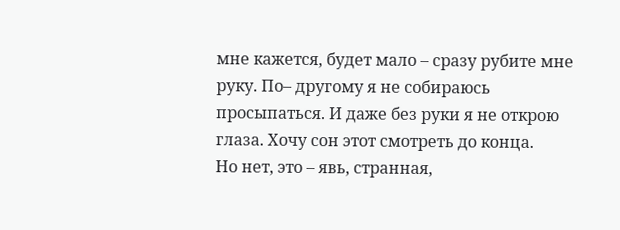мне кажется, будет мало – сразу рубите мне руку. По– другому я не собираюсь просыпаться. И даже без руки я не открою глаза. Хочу сон этот смотреть до конца.
Но нет, это – явь, странная,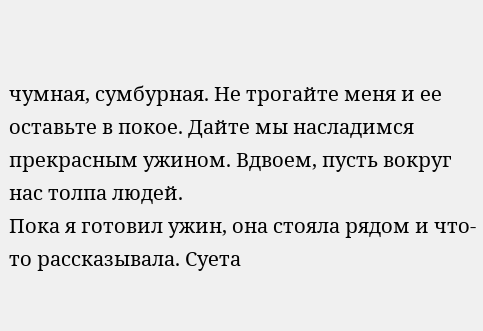чумная, сумбурная. Не трогайте меня и ее оставьте в покое. Дайте мы насладимся прекрасным ужином. Вдвоем, пусть вокруг нас толпа людей.
Пока я готовил ужин, она стояла рядом и что-то рассказывала. Суета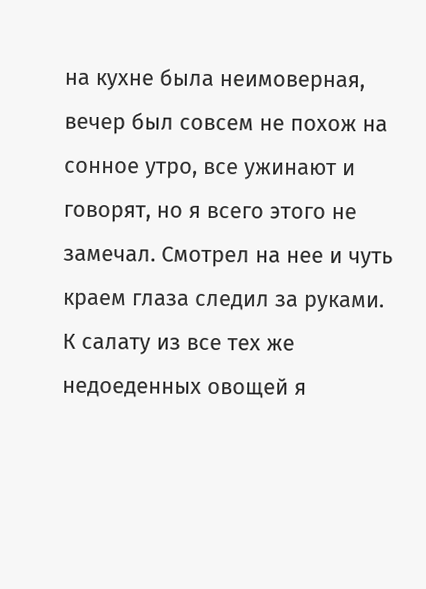на кухне была неимоверная, вечер был совсем не похож на сонное утро, все ужинают и говорят, но я всего этого не замечал. Смотрел на нее и чуть краем глаза следил за руками. К салату из все тех же недоеденных овощей я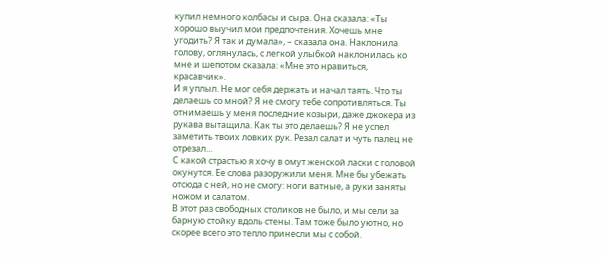купил немного колбасы и сыра. Она сказала: «Ты хорошо выучил мои предпочтения. Хочешь мне угодить? Я так и думала», – сказала она. Наклонила голову, оглянулась, с легкой улыбкой наклонилась ко мне и шепотом сказала: «Мне это нравиться, красавчик».
И я уплыл. Не мог себя держать и начал таять. Что ты делаешь со мной? Я не смогу тебе сопротивляться. Ты отнимаешь у меня последние козыри, даже джокера из рукава вытащила. Как ты это делаешь? Я не успел заметить твоих ловких рук. Резал салат и чуть палец не отрезал…
С какой страстью я хочу в омут женской ласки с головой окунутся. Ее слова разоружили меня. Мне бы убежать отсюда с ней, но не смогу: ноги ватные, а руки заняты ножом и салатом.
В этот раз свободных столиков не было, и мы сели за барную стойку вдоль стены. Там тоже было уютно, но скорее всего это тепло принесли мы с собой.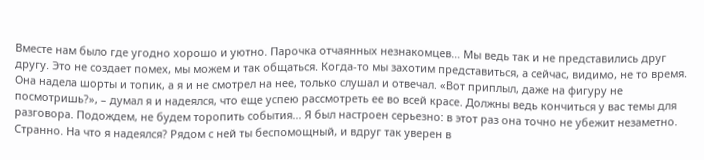Вместе нам было где угодно хорошо и уютно. Парочка отчаянных незнакомцев… Мы ведь так и не представились друг другу. Это не создает помех, мы можем и так общаться. Когда-то мы захотим представиться, а сейчас, видимо, не то время.
Она надела шорты и топик, а я и не смотрел на нее, только слушал и отвечал. «Вот приплыл, даже на фигуру не посмотришь?», – думал я и надеялся, что еще успею рассмотреть ее во всей красе. Должны ведь кончиться у вас темы для разговора. Подождем, не будем торопить события... Я был настроен серьезно: в этот раз она точно не убежит незаметно.
Странно. На что я надеялся? Рядом с ней ты беспомощный, и вдруг так уверен в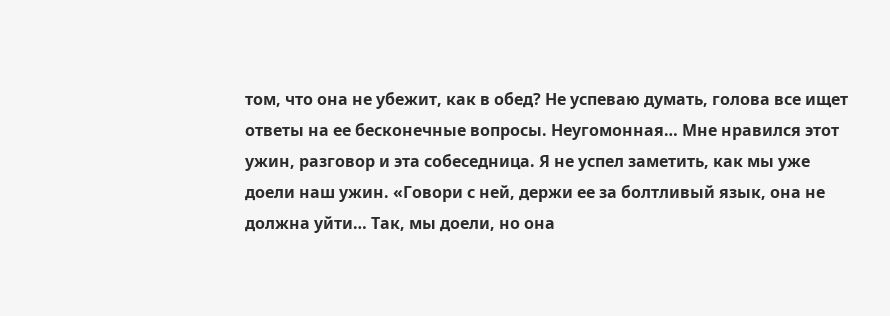том, что она не убежит, как в обед? Не успеваю думать, голова все ищет ответы на ее бесконечные вопросы. Неугомонная… Мне нравился этот ужин, разговор и эта собеседница. Я не успел заметить, как мы уже доели наш ужин. «Говори с ней, держи ее за болтливый язык, она не должна уйти… Так, мы доели, но она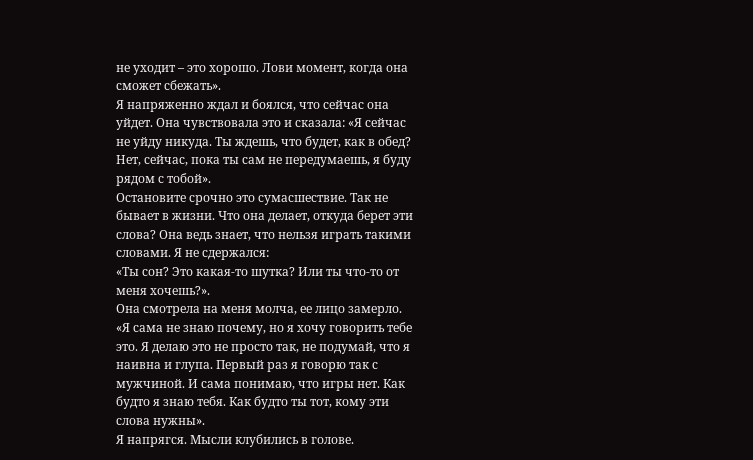не уходит – это хорошо. Лови момент, когда она сможет сбежать».
Я напряженно ждал и боялся, что сейчас она уйдет. Она чувствовала это и сказала: «Я сейчас не уйду никуда. Ты ждешь, что будет, как в обед? Нет, сейчас, пока ты сам не передумаешь, я буду рядом с тобой».
Остановите срочно это сумасшествие. Так не бывает в жизни. Что она делает, откуда берет эти слова? Она ведь знает, что нельзя играть такими словами. Я не сдержался:
«Ты сон? Это какая-то шутка? Или ты что-то от меня хочешь?».
Она смотрела на меня молча, ее лицо замерло.
«Я сама не знаю почему, но я хочу говорить тебе это. Я делаю это не просто так, не подумай, что я наивна и глупа. Первый раз я говорю так с мужчиной. И сама понимаю, что игры нет. Как будто я знаю тебя. Как будто ты тот, кому эти слова нужны».
Я напрягся. Мысли клубились в голове.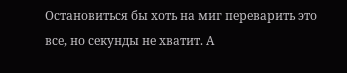Остановиться бы хоть на миг переварить это все, но секунды не хватит. А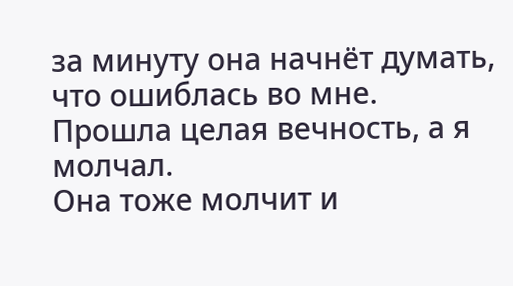за минуту она начнёт думать, что ошиблась во мне.
Прошла целая вечность, а я молчал.
Она тоже молчит и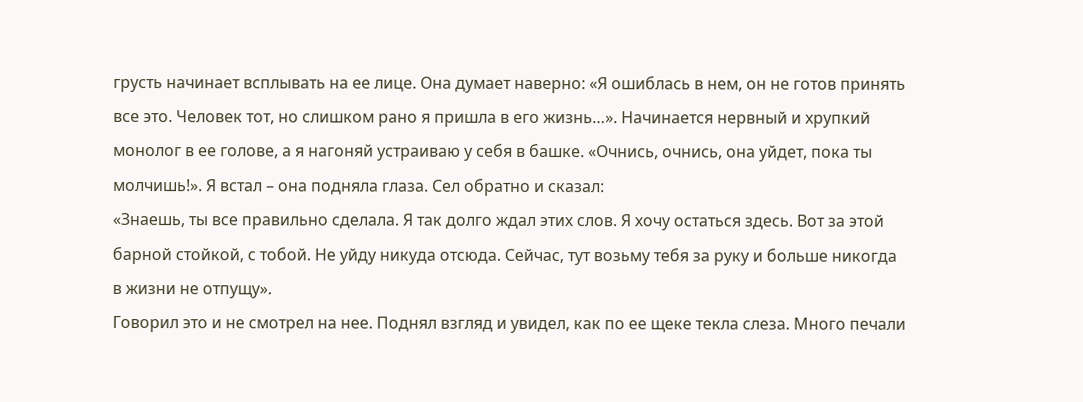грусть начинает всплывать на ее лице. Она думает наверно: «Я ошиблась в нем, он не готов принять все это. Человек тот, но слишком рано я пришла в его жизнь…». Начинается нервный и хрупкий монолог в ее голове, а я нагоняй устраиваю у себя в башке. «Очнись, очнись, она уйдет, пока ты молчишь!». Я встал – она подняла глаза. Сел обратно и сказал:
«Знаешь, ты все правильно сделала. Я так долго ждал этих слов. Я хочу остаться здесь. Вот за этой барной стойкой, с тобой. Не уйду никуда отсюда. Сейчас, тут возьму тебя за руку и больше никогда в жизни не отпущу».
Говорил это и не смотрел на нее. Поднял взгляд и увидел, как по ее щеке текла слеза. Много печали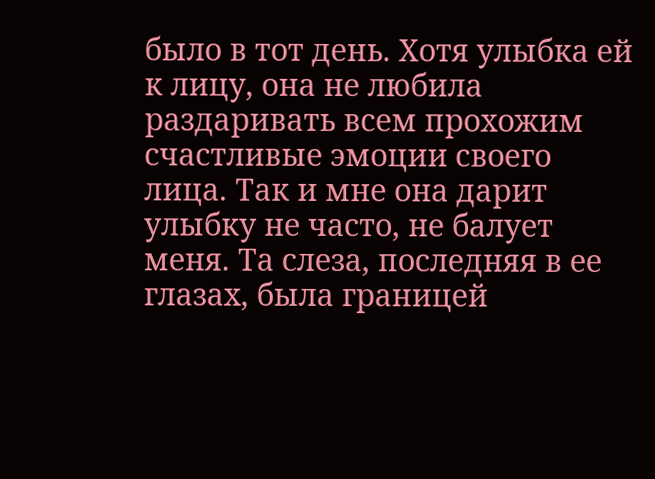было в тот день. Хотя улыбка ей к лицу, она не любила раздаривать всем прохожим счастливые эмоции своего лица. Так и мне она дарит улыбку не часто, не балует меня. Та слеза, последняя в ее глазах, была границей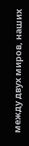между двух миров, наших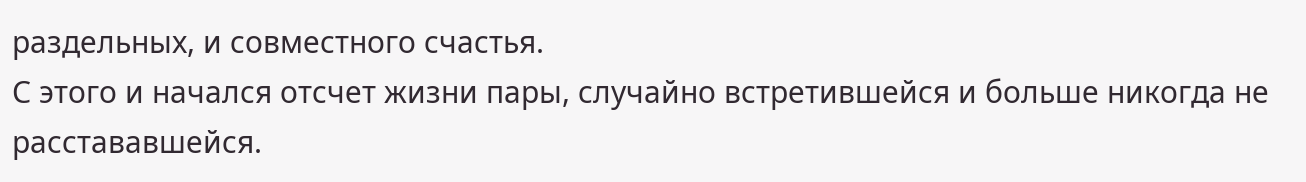раздельных, и совместного счастья.
С этого и начался отсчет жизни пары, случайно встретившейся и больше никогда не расстававшейся.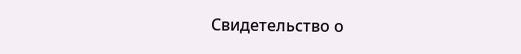Свидетельство о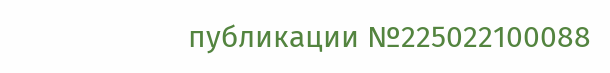публикации №225022100088